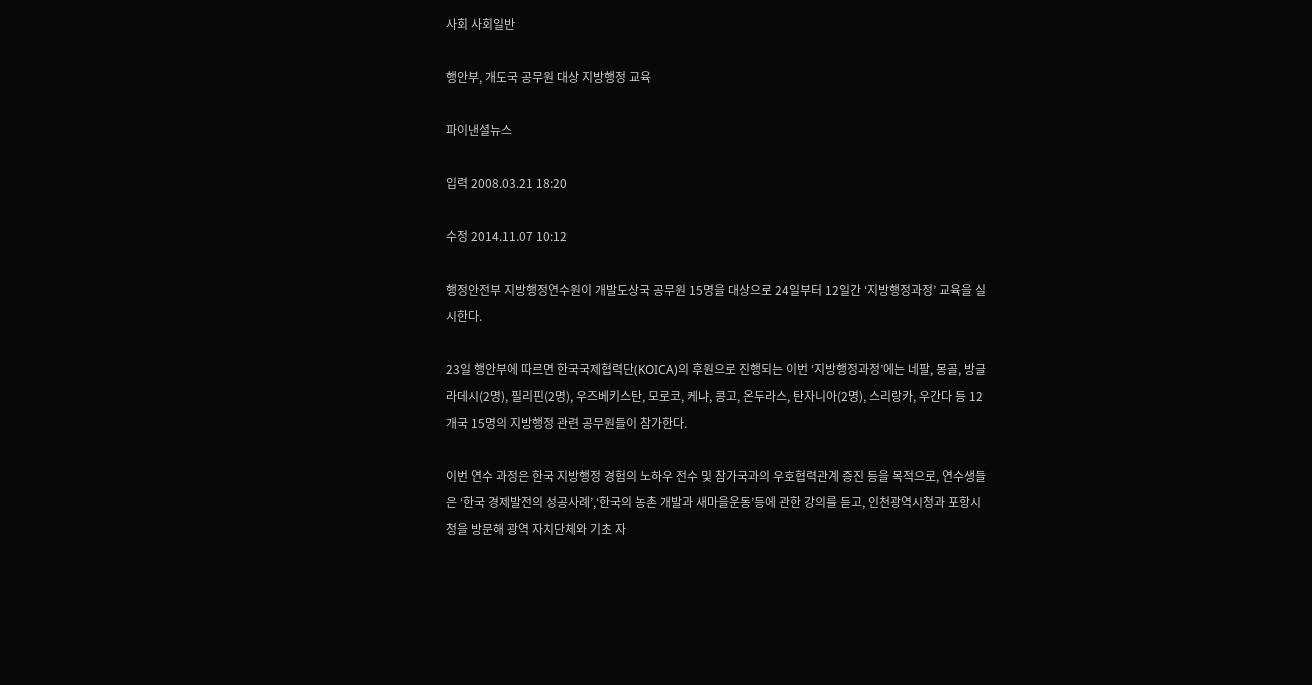사회 사회일반

행안부, 개도국 공무원 대상 지방행정 교육

파이낸셜뉴스

입력 2008.03.21 18:20

수정 2014.11.07 10:12

행정안전부 지방행정연수원이 개발도상국 공무원 15명을 대상으로 24일부터 12일간 ‘지방행정과정’ 교육을 실시한다.

23일 행안부에 따르면 한국국제협력단(KOICA)의 후원으로 진행되는 이번 ‘지방행정과정’에는 네팔, 몽골, 방글라데시(2명), 필리핀(2명), 우즈베키스탄, 모로코, 케냐, 콩고, 온두라스, 탄자니아(2명), 스리랑카, 우간다 등 12개국 15명의 지방행정 관련 공무원들이 참가한다.

이번 연수 과정은 한국 지방행정 경험의 노하우 전수 및 참가국과의 우호협력관계 증진 등을 목적으로, 연수생들은 ‘한국 경제발전의 성공사례’,‘한국의 농촌 개발과 새마을운동’등에 관한 강의를 듣고, 인천광역시청과 포항시청을 방문해 광역 자치단체와 기초 자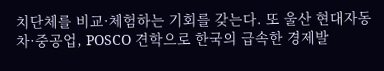치단체를 비교·체험하는 기회를 갖는다. 또 울산 현대자동차·중공업, POSCO 견학으로 한국의 급속한 경제발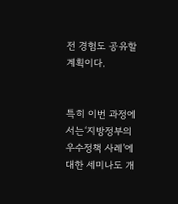전 경험도 공유할 계획이다.


특히 이번 과정에서는‘지방정부의 우수정책 사례’에 대한 세미나도 개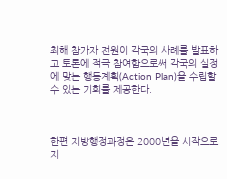최해 참가자 전원이 각국의 사례를 발표하고 토론에 적극 참여함으로써 각국의 실정에 맞는 행동계획(Action Plan)을 수립할 수 있는 기회를 제공한다.



한편 지방행정과정은 2000년을 시작으로 지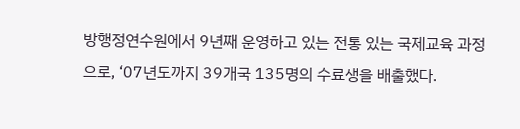방행정연수원에서 9년째 운영하고 있는 전통 있는 국제교육 과정으로, ‘07년도까지 39개국 135명의 수료생을 배출했다.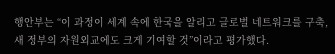행안부는 “이 과정이 세계 속에 한국을 알리고 글로벌 네트워크를 구축, 새 정부의 자원외교에도 크게 기여할 것”이라고 평가했다.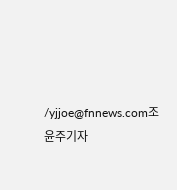/yjjoe@fnnews.com조윤주기자